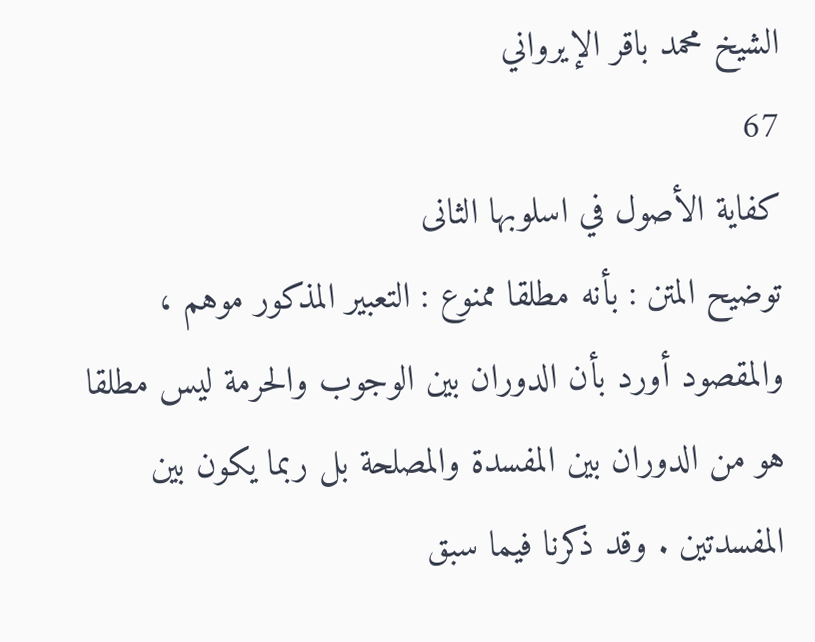الشيخ محمد باقر الإيرواني
67
كفاية الأصول في اسلوبها الثانى
توضيح المتن : بأنه مطلقا ممنوع : التعبير المذكور موهم ، والمقصود أورد بأن الدوران بين الوجوب والحرمة ليس مطلقا هو من الدوران بين المفسدة والمصلحة بل ربما يكون بين المفسدتين . وقد ذكرنا فيما سبق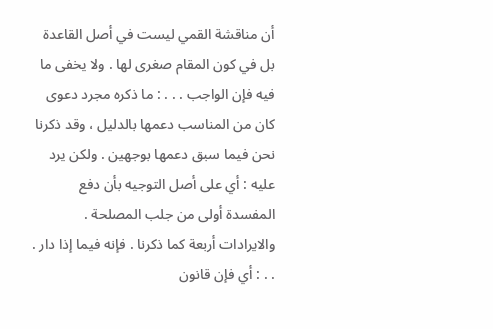أن مناقشة القمي ليست في أصل القاعدة بل في كون المقام صغرى لها . ولا يخفى ما فيه فإن الواجب . . . : ما ذكره مجرد دعوى كان من المناسب دعمها بالدليل ، وقد ذكرنا نحن فيما سبق دعمها بوجهين . ولكن يرد عليه : أي على أصل التوجيه بأن دفع المفسدة أولى من جلب المصلحة . والايرادات أربعة كما ذكرنا . فإنه فيما إذا دار . . . : أي فإن قانون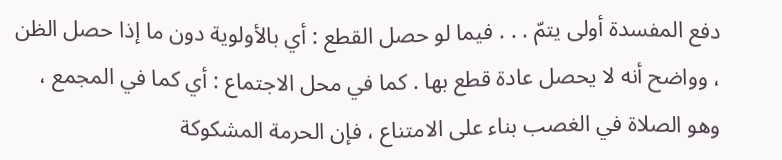دفع المفسدة أولى يتمّ . . . فيما لو حصل القطع : أي بالأولوية دون ما إذا حصل الظن ، وواضح أنه لا يحصل عادة قطع بها . كما في محل الاجتماع : أي كما في المجمع ، وهو الصلاة في الغصب بناء على الامتناع ، فإن الحرمة المشكوكة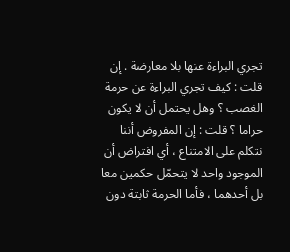تجري البراءة عنها بلا معارضة . إن قلت : كيف تجري البراءة عن حرمة الغصب ؟ وهل يحتمل أن لا يكون حراما ؟ قلت : إن المفروض أننا نتكلم على الامتناع ، أي افتراض أن الموجود واحد لا يتحمّل حكمين معا بل أحدهما ، فأما الحرمة ثابتة دون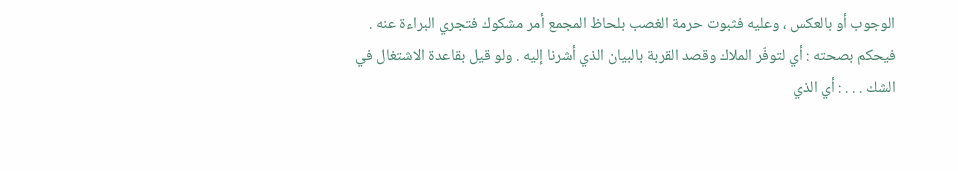الوجوب أو بالعكس ، وعليه فثبوت حرمة الغصب بلحاظ المجمع أمر مشكوك فتجري البراءة عنه . فيحكم بصحته : أي لتوفّر الملاك وقصد القربة بالبيان الذي أشرنا إليه . ولو قيل بقاعدة الاشتغال في الشك . . . : أي الذي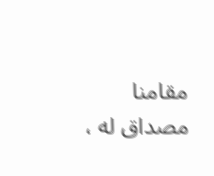مقامنا مصداق له ،